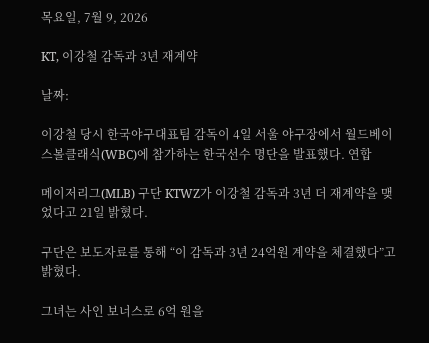목요일, 7월 9, 2026

KT, 이강철 감독과 3년 재계약

날짜:

이강철 당시 한국야구대표팀 감독이 4일 서울 야구장에서 월드베이스볼클래식(WBC)에 참가하는 한국선수 명단을 발표했다. 연합

메이저리그(MLB) 구단 KTWZ가 이강철 감독과 3년 더 재계약을 맺었다고 21일 밝혔다.

구단은 보도자료를 통해 “이 감독과 3년 24억원 계약을 체결했다”고 밝혔다.

그녀는 사인 보너스로 6억 원을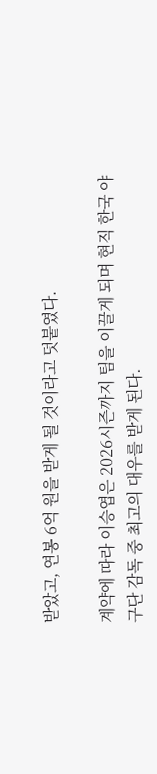받았고, 연봉 6억 원을 받게 될 것이라고 덧붙였다.

계약에 따라 이승엽은 2026시즌까지 팀을 이끌게 되며 현직 한국 야구단 감독 중 최고의 대우를 받게 된다.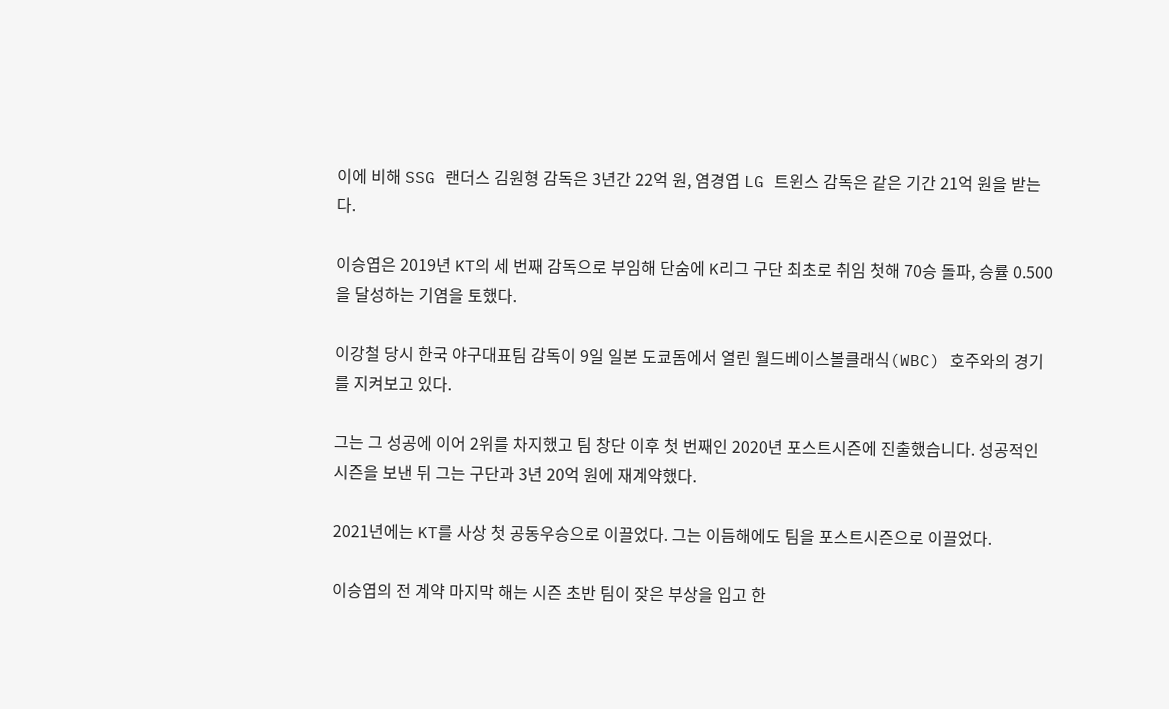이에 비해 SSG 랜더스 김원형 감독은 3년간 22억 원, 염경엽 LG 트윈스 감독은 같은 기간 21억 원을 받는다.

이승엽은 2019년 KT의 세 번째 감독으로 부임해 단숨에 K리그 구단 최초로 취임 첫해 70승 돌파, 승률 0.500을 달성하는 기염을 토했다.

이강철 당시 한국 야구대표팀 감독이 9일 일본 도쿄돔에서 열린 월드베이스볼클래식(WBC) 호주와의 경기를 지켜보고 있다.

그는 그 성공에 이어 2위를 차지했고 팀 창단 이후 첫 번째인 2020년 포스트시즌에 진출했습니다. 성공적인 시즌을 보낸 뒤 그는 구단과 3년 20억 원에 재계약했다.

2021년에는 KT를 사상 첫 공동우승으로 이끌었다. 그는 이듬해에도 팀을 포스트시즌으로 이끌었다.

이승엽의 전 계약 마지막 해는 시즌 초반 팀이 잦은 부상을 입고 한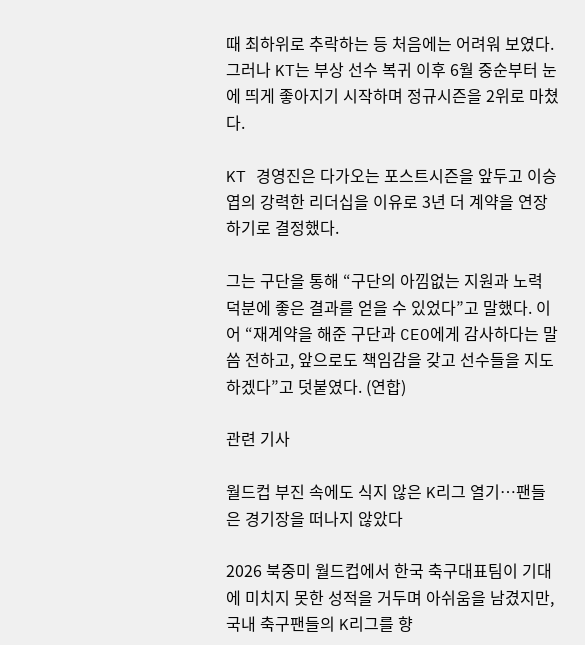때 최하위로 추락하는 등 처음에는 어려워 보였다. 그러나 KT는 부상 선수 복귀 이후 6월 중순부터 눈에 띄게 좋아지기 시작하며 정규시즌을 2위로 마쳤다.

KT 경영진은 다가오는 포스트시즌을 앞두고 이승엽의 강력한 리더십을 이유로 3년 더 계약을 연장하기로 결정했다.

그는 구단을 통해 “구단의 아낌없는 지원과 노력 덕분에 좋은 결과를 얻을 수 있었다”고 말했다. 이어 “재계약을 해준 구단과 CEO에게 감사하다는 말씀 전하고, 앞으로도 책임감을 갖고 선수들을 지도하겠다”고 덧붙였다. (연합)

관련 기사

월드컵 부진 속에도 식지 않은 K리그 열기…팬들은 경기장을 떠나지 않았다

2026 북중미 월드컵에서 한국 축구대표팀이 기대에 미치지 못한 성적을 거두며 아쉬움을 남겼지만, 국내 축구팬들의 K리그를 향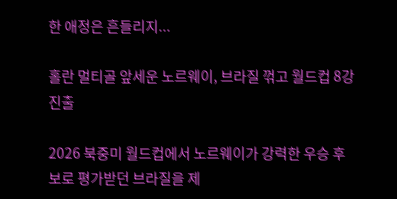한 애정은 흔들리지...

홀란 멀티골 앞세운 노르웨이, 브라질 꺾고 월드컵 8강 진출

2026 북중미 월드컵에서 노르웨이가 강력한 우승 후보로 평가받던 브라질을 제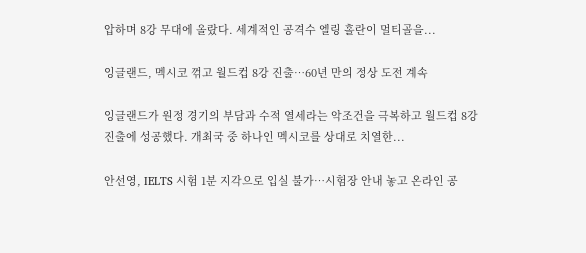압하며 8강 무대에 올랐다. 세계적인 공격수 엘링 홀란이 멀티골을...

잉글랜드, 멕시코 꺾고 월드컵 8강 진출…60년 만의 정상 도전 계속

잉글랜드가 원정 경기의 부담과 수적 열세라는 악조건을 극복하고 월드컵 8강 진출에 성공했다. 개최국 중 하나인 멕시코를 상대로 치열한...

안선영, IELTS 시험 1분 지각으로 입실 불가…시험장 안내 놓고 온라인 공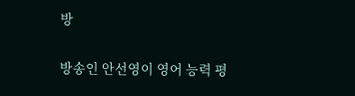방

방송인 안선영이 영어 능력 평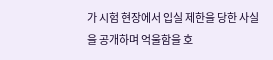가 시험 현장에서 입실 제한을 당한 사실을 공개하며 억울함을 호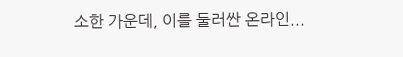소한 가운데, 이를 둘러싼 온라인...